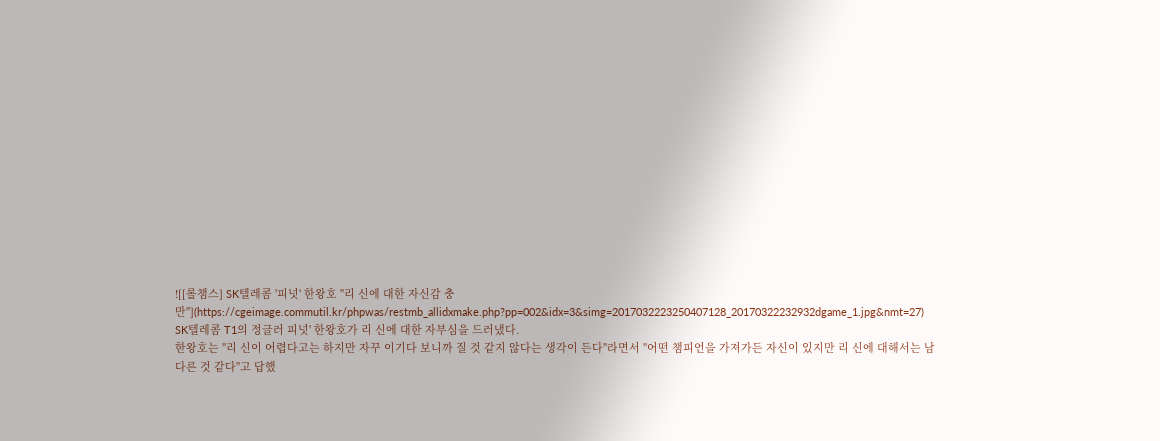![[롤챔스] SK텔레콤 '피넛' 한왕호 "리 신에 대한 자신감 충만"](https://cgeimage.commutil.kr/phpwas/restmb_allidxmake.php?pp=002&idx=3&simg=2017032223250407128_20170322232932dgame_1.jpg&nmt=27)
SK텔레콤 T1의 정글러 피넛' 한왕호가 리 신에 대한 자부심을 드러냈다.
한왕호는 "리 신이 어렵다고는 하지만 자꾸 이기다 보니까 질 것 같지 않다는 생각이 든다"라면서 "어떤 챔피언을 가져가든 자신이 있지만 리 신에 대해서는 남다른 것 같다"고 답했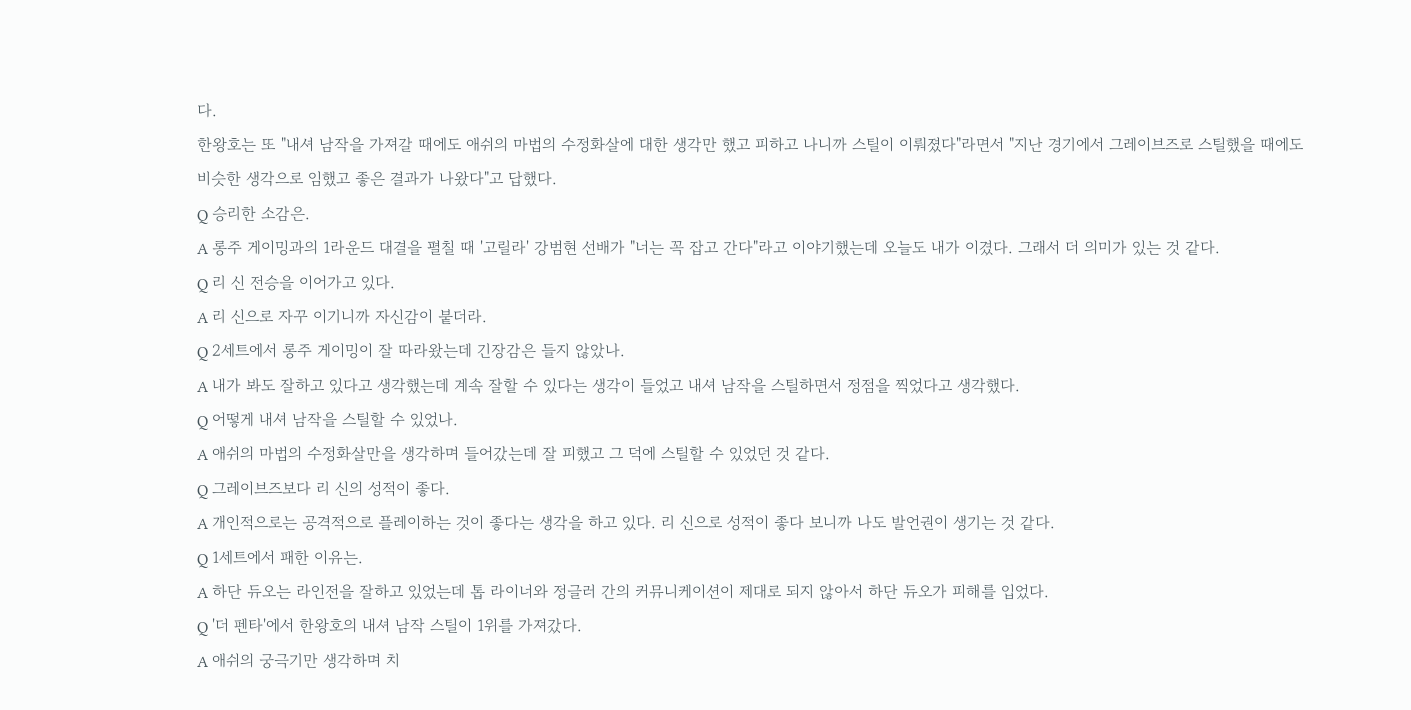다.
한왕호는 또 "내셔 남작을 가져갈 때에도 애쉬의 마법의 수정화살에 대한 생각만 했고 피하고 나니까 스틸이 이뤄졌다"라면서 "지난 경기에서 그레이브즈로 스틸했을 때에도 비슷한 생각으로 임했고 좋은 결과가 나왔다"고 답했다.
Q 승리한 소감은.
A 롱주 게이밍과의 1라운드 대결을 펼칠 때 '고릴라' 강범현 선배가 "너는 꼭 잡고 간다"라고 이야기했는데 오늘도 내가 이겼다. 그래서 더 의미가 있는 것 같다.
Q 리 신 전승을 이어가고 있다.
A 리 신으로 자꾸 이기니까 자신감이 붙더라.
Q 2세트에서 롱주 게이밍이 잘 따라왔는데 긴장감은 들지 않았나.
A 내가 봐도 잘하고 있다고 생각했는데 계속 잘할 수 있다는 생각이 들었고 내셔 남작을 스틸하면서 정점을 찍었다고 생각했다.
Q 어떻게 내셔 남작을 스틸할 수 있었나.
A 애쉬의 마법의 수정화살만을 생각하며 들어갔는데 잘 피했고 그 덕에 스틸할 수 있었던 것 같다.
Q 그레이브즈보다 리 신의 성적이 좋다.
A 개인적으로는 공격적으로 플레이하는 것이 좋다는 생각을 하고 있다. 리 신으로 성적이 좋다 보니까 나도 발언권이 생기는 것 같다.
Q 1세트에서 패한 이유는.
A 하단 듀오는 라인전을 잘하고 있었는데 톱 라이너와 정글러 간의 커뮤니케이션이 제대로 되지 않아서 하단 듀오가 피해를 입었다.
Q '더 펜타'에서 한왕호의 내셔 남작 스틸이 1위를 가져갔다.
A 애쉬의 궁극기만 생각하며 치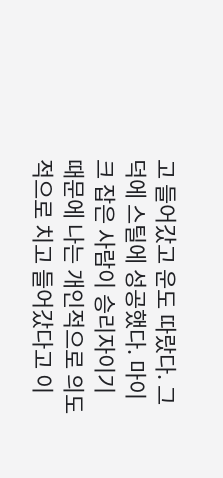고 들어갔고 운도 따랐다. 그 덕에 스틸에 성공했다. 마이크 잡은 사람이 승리자이기 때문에 나는 개인적으로 의도적으로 치고 들어갔다고 이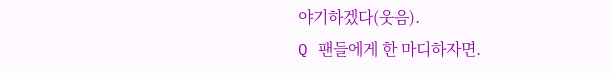야기하겠다(웃음).
Q 팬들에게 한 마디하자면.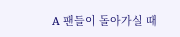A 팬들이 돌아가실 때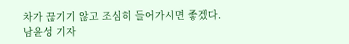차가 끊기기 않고 조심히 들어가시면 좋겠다.
남윤성 기자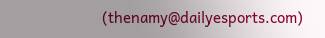(thenamy@dailyesports.com)